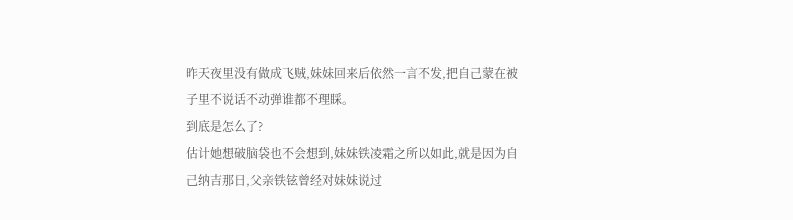昨天夜里没有做成飞贼,妹妹回来后依然一言不发,把自己蒙在被子里不说话不动弹谁都不理睬。
到底是怎么了?
估计她想破脑袋也不会想到,妹妹铁凌霜之所以如此,就是因为自己纳吉那日,父亲铁铉曾经对妹妹说过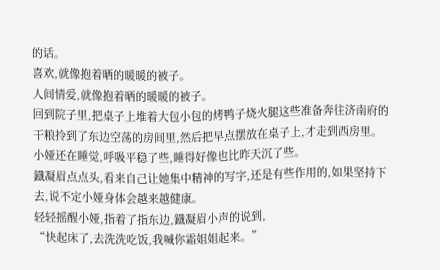的话。
喜欢,就像抱着晒的暖暖的被子。
人间情爱,就像抱着晒的暖暖的被子。
回到院子里,把桌子上堆着大包小包的烤鸭子烧火腿这些准备奔往济南府的干粮拎到了东边空荡的房间里,然后把早点摆放在桌子上,才走到西房里。
小娅还在睡觉,呼吸平稳了些,睡得好像也比昨天沉了些。
鐡凝眉点点头,看来自己让她集中精神的写字,还是有些作用的,如果坚持下去,说不定小娅身体会越来越健康。
轻轻摇醒小娅,指着了指东边,鐡凝眉小声的说到,
“快起床了,去洗洗吃饭,我喊你霜姐姐起来。”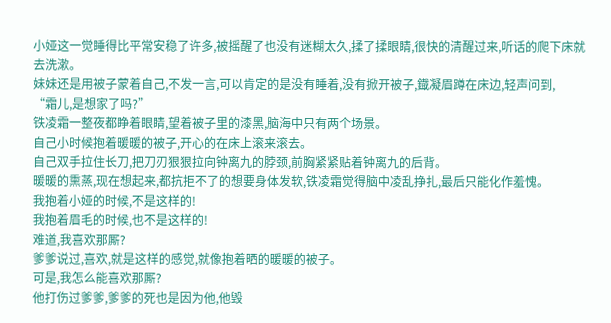小娅这一觉睡得比平常安稳了许多,被摇醒了也没有迷糊太久,揉了揉眼睛,很快的清醒过来,听话的爬下床就去洗漱。
妹妹还是用被子蒙着自己,不发一言,可以肯定的是没有睡着,没有掀开被子,鐡凝眉蹲在床边,轻声问到,
“霜儿,是想家了吗?”
铁凌霜一整夜都睁着眼睛,望着被子里的漆黑,脑海中只有两个场景。
自己小时候抱着暖暖的被子,开心的在床上滚来滚去。
自己双手拉住长刀,把刀刃狠狠拉向钟离九的脖颈,前胸紧紧贴着钟离九的后背。
暖暖的熏蒸,现在想起来,都抗拒不了的想要身体发软,铁凌霜觉得脑中凌乱挣扎,最后只能化作羞愧。
我抱着小娅的时候,不是这样的!
我抱着眉毛的时候,也不是这样的!
难道,我喜欢那厮?
爹爹说过,喜欢,就是这样的感觉,就像抱着晒的暖暖的被子。
可是,我怎么能喜欢那厮?
他打伤过爹爹,爹爹的死也是因为他,他毁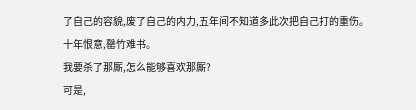了自己的容貌,废了自己的内力,五年间不知道多此次把自己打的重伤。
十年恨意,罄竹难书。
我要杀了那厮,怎么能够喜欢那厮?
可是,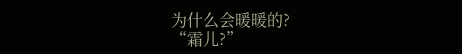为什么会暖暖的?
“霜儿?”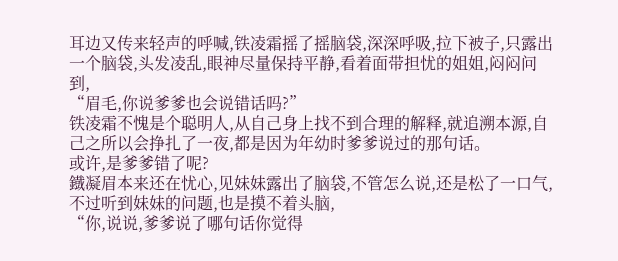耳边又传来轻声的呼喊,铁凌霜摇了摇脑袋,深深呼吸,拉下被子,只露出一个脑袋,头发凌乱,眼神尽量保持平静,看着面带担忧的姐姐,闷闷问到,
“眉毛,你说爹爹也会说错话吗?”
铁凌霜不愧是个聪明人,从自己身上找不到合理的解释,就追溯本源,自己之所以会挣扎了一夜,都是因为年幼时爹爹说过的那句话。
或许,是爹爹错了呢?
鐡凝眉本来还在忧心,见妹妹露出了脑袋,不管怎么说,还是松了一口气,不过听到妹妹的问题,也是摸不着头脑,
“你,说说,爹爹说了哪句话你觉得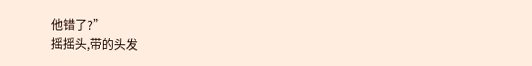他错了?”
摇摇头,带的头发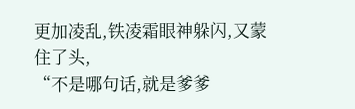更加凌乱,铁凌霜眼神躲闪,又蒙住了头,
“不是哪句话,就是爹爹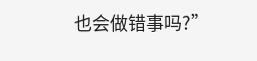也会做错事吗?”